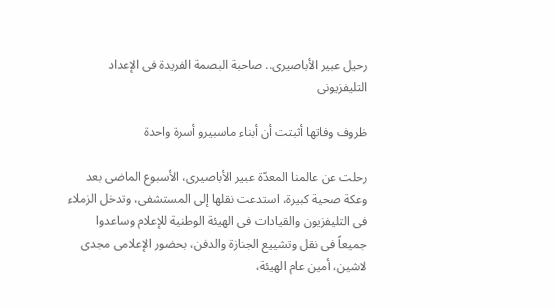رحيل عبير الأباصيرى.. صاحبة البصمة الفريدة فى الإعداد التليفزيونى

ظروف وفاتها أثبتت أن أبناء ماسبيرو أسرة واحدة

رحلت عن عالمنا المعدّة عبير الأباصيرى، الأسبوع الماضى بعد وعكة صحية كبيرة، استدعت نقلها إلى المستشفى، وتدخل الزملاء فى التليفزيون والقيادات فى الهيئة الوطنية للإعلام وساعدوا جميعاً فى نقل وتشييع الجنازة والدفن، بحضور الإعلامى مجدى لاشين، أمين عام الهيئة،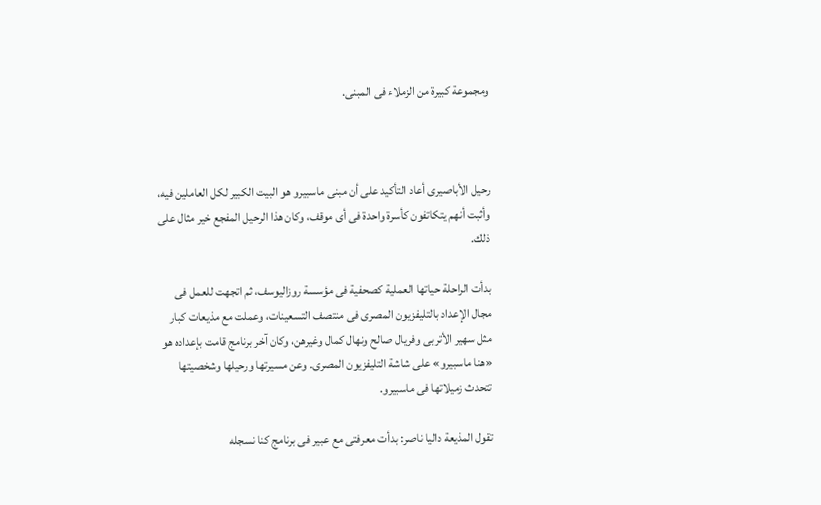ومجموعة كبيرة من الزملاء فى المبنى.



رحيل الأباصيرى أعاد التأكيد على أن مبنى ماسبيرو هو البيت الكبير لكل العاملين فيه، وأثبت أنهم يتكاتفون كأسرة واحدة فى أى موقف، وكان هذا الرحيل المفجع خير مثال على ذلك.

بدأت الراحلة حياتها العملية كصحفية فى مؤسسة روزاليوسف، ثم اتجهت للعمل فى مجال الإعداد بالتليفزيون المصرى فى منتصف التسعينات، وعملت مع مذيعات كبار مثل سهير الأتربى وفريال صالح ونهال كمال وغيرهن، وكان آخر برنامج قامت بإعداده هو «هنا ماسبيرو» على شاشة التليفزيون المصرى. وعن مسيرتها ورحيلها وشخصيتها تتحدث زميلاتها فى ماسبيرو.

تقول المذيعة داليا ناصر: بدأت معرفتى مع عبير فى برنامج كنا نسجله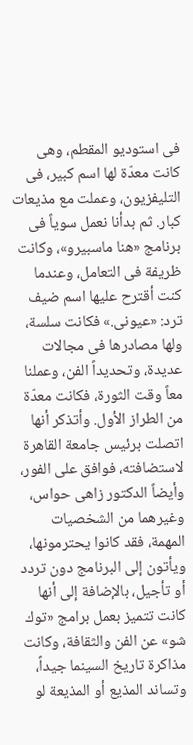فى استوديو المقطم، وهى كانت معدّة لها اسم كبير، فى التليفزيون، وعملت مع مذيعات كبار. ثم بدأنا نعمل سوياً فى برنامج «هنا ماسبيرو»، وكانت ظريفة فى التعامل، وعندما كنت أقترح عليها اسم ضيف ترد: «عيونى.» فكانت سلسة، ولها مصادرها فى مجالات عديدة، وتحديداً الفن، وعملنا معاً وقت الثورة، فكانت معدّة من الطراز الأول. وأتذكر أنها اتصلت برئيس جامعة القاهرة لاستضافته، فوافق على الفور، وأيضاً الدكتور زاهى حواس، وغيرهما من الشخصيات المهمة، فقد كانوا يحترمونها، ويأتون إلى البرنامج دون تردد أو تأجيل، بالإضافة إلى أنها كانت تتميز بعمل برامج «توك شو» عن الفن والثقافة، وكانت مذاكرة تاريخ السينما جيداً، وتساند المذيع أو المذيعة لو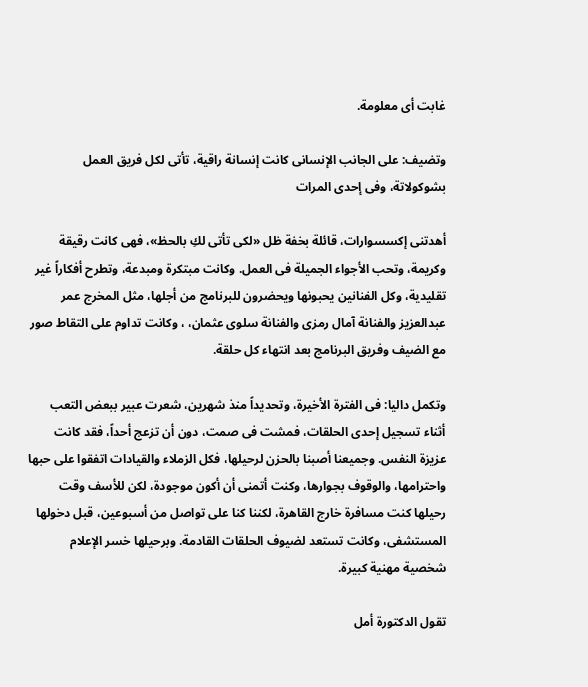غابت أى معلومة.

وتضيف: على الجانب الإنسانى كانت إنسانة راقية، تأتى لكل فريق العمل بشوكولاتة، وفى إحدى المرات

أهدتنى إكسسوارات، قائلة بخفة ظل «لكى تأتى لكِ بالحظ»، فهى كانت رقيقة وكريمة، وتحب الأجواء الجميلة فى العمل. وكانت مبتكرة ومبدعة، وتطرح أفكاراً غير تقليدية، وكل الفنانين يحبونها ويحضرون للبرنامج من أجلها، مثل المخرج عمر عبدالعزيز والفنانة آمال رمزى والفنانة سلوى عثمان، ، وكانت تداوم على التقاط صور مع الضيف وفريق البرنامج بعد انتهاء كل حلقة.

وتكمل داليا: فى الفترة الأخيرة، وتحديداً منذ شهرين، شعرت عبير ببعض التعب أثناء تسجيل إحدى الحلقات، فمشت فى صمت، دون أن تزعج أحداً، فقد كانت عزيزة النفس. وجميعنا أصبنا بالحزن لرحيلها، فكل الزملاء والقيادات اتفقوا على حبها واحترامها، والوقوف بجوارها، وكنت أتمنى أن أكون موجودة، لكن للأسف وقت رحيلها كنت مسافرة خارج القاهرة، لكننا كنا على تواصل من أسبوعين، قبل دخولها المستشفى، وكانت تستعد لضيوف الحلقات القادمة. وبرحيلها خسر الإعلام شخصية مهنية كبيرة.

تقول الدكتورة أمل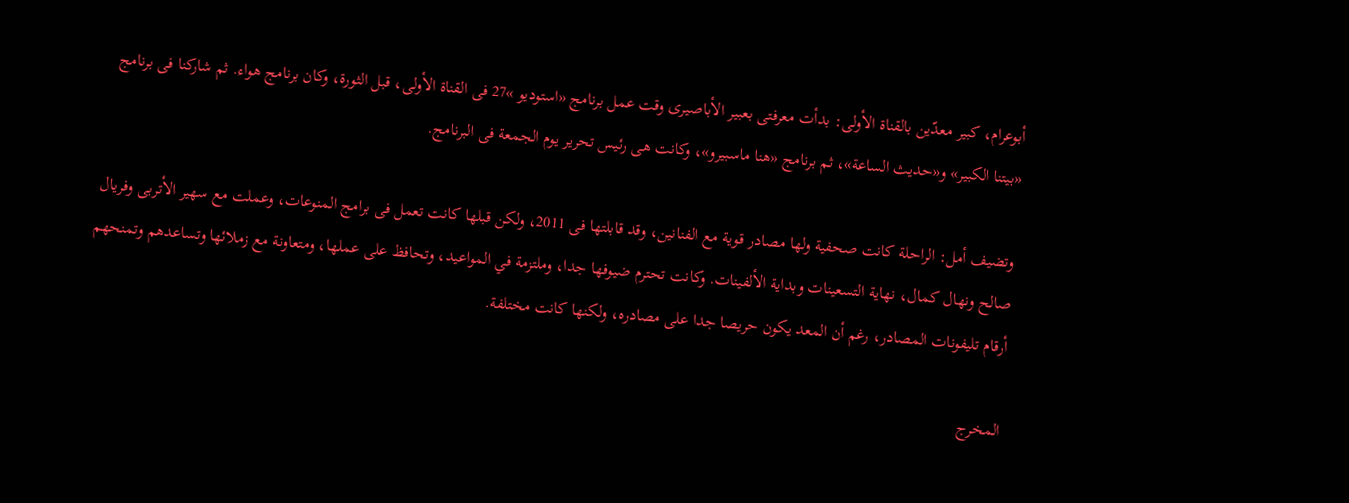أبوعرام، كبير معدّين بالقناة الأولى: بدأت معرفتى بعبير الأباصيرى وقت عمل برنامج «استوديو »27 فى القناة الأولى، قبل الثورة، وكان برنامج هواء. ثم شاركنا فى برنامج «بيتنا الكبير» و«حديث الساعة»، ثم برنامج «هنا ماسبيرو»، وكانت هى رئيس تحرير يوم الجمعة فى البرنامج.

وتضيف أمل: الراحلة كانت صحفية ولها مصادر قوية مع الفنانين، وقد قابلتها فى 2011، ولكن قبلها كانت تعمل فى برامج المنوعات، وعملت مع سهير الأتربى وفريال صالح ونهال كمال، نهاية التسعينات وبداية الألفينات. وكانت تحترم ضيوفها جدا، وملتزمة في المواعيد، وتحافظ على عملها، ومتعاونة مع زملائها وتساعدهم وتمنحهم أرقام تليفونات المصادر، رغم أن المعد يكون حريصا جدا على مصادره، ولكنها كانت مختلفة.

المخرج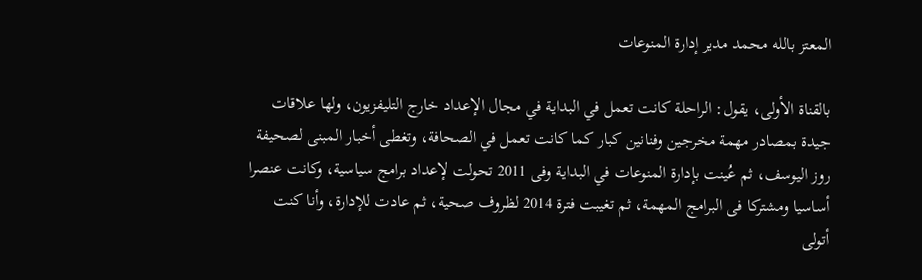المعتز بالله محمد مدير إدارة المنوعات

بالقناة الأولى، يقول: الراحلة كانت تعمل في البداية في مجال الإعداد خارج التليفزيون، ولها علاقات جيدة بمصادر مهمة مخرجين وفنانين كبار كما كانت تعمل في الصحافة، وتغطى أخبار المبنى لصحيفة روز اليوسف، ثم عُينت بإدارة المنوعات في البداية وفى 2011 تحولت لإعداد برامج سياسية، وكانت عنصرا أساسيا ومشتركا فى البرامج المهمة، ثم تغيبت فترة 2014 لظروف صحية، ثم عادت للإدارة، وأنا كنت أتولى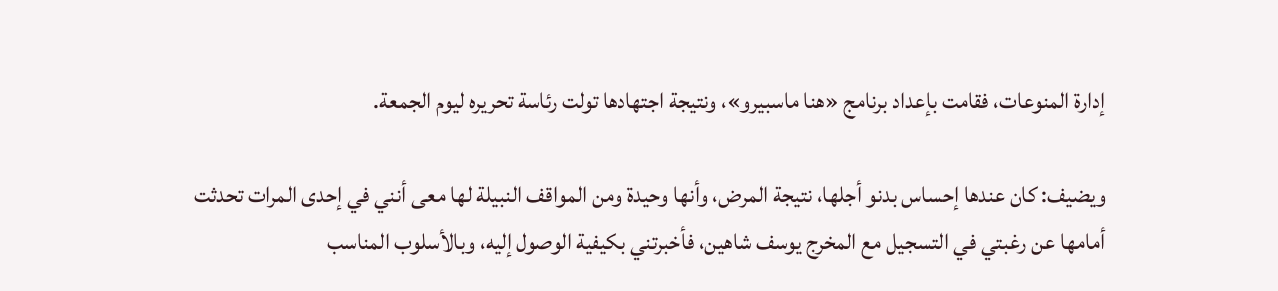إدارة المنوعات، فقامت بإعداد برنامج «هنا ماسبيرو»، ونتيجة اجتهادها تولت رئاسة تحريره ليوم الجمعة.

ويضيف: كان عندها إحساس بدنو أجلها، نتيجة المرض، وأنها وحيدة ومن المواقف النبيلة لها معى أنني في إحدى المرات تحدثت أمامها عن رغبتي في التسجيل مع المخرج يوسف شاهين، فأخبرتني بكيفية الوصول إليه، وبالأسلوب المناسب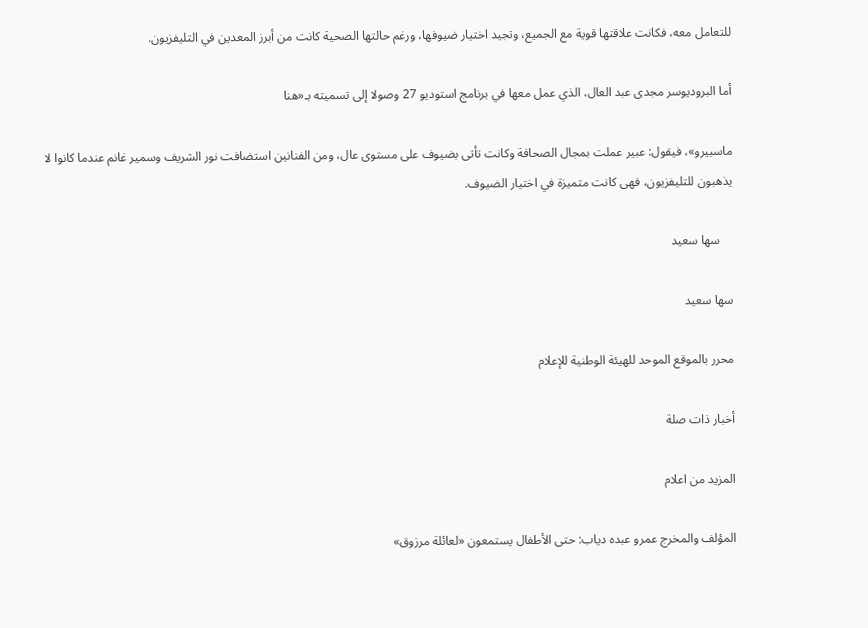للتعامل معه، فكانت علاقتها قوية مع الجميع، وتجيد اختيار ضيوفها، ورغم حالتها الصحية كانت من أبرز المعدين في التليفزيون.

أما البروديوسر مجدى عبد العال، الذي عمل معها في برنامج استوديو 27 وصولا إلى تسميته بـ«هنا

ماسبيرو»، فيقول: عبير عملت بمجال الصحافة وكانت تأتى بضيوف على مستوى عال، ومن الفنانين استضافت نور الشريف وسمير غانم عندما كانوا لا يذهبون للتليفزيون، فهى كانت متميزة في اختيار الضيوف.

    سها سعيد

سها سعيد

محرر بالموقع الموحد للهيئة الوطنية للإعلام

أخبار ذات صلة

المزيد من اعلام

المؤلف والمخرج عمرو عبده دياب: حتى الأطفال يستمعون «لعائلة مرزوق»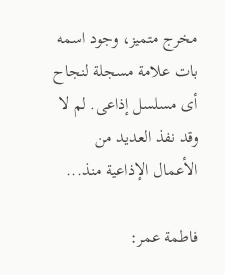مخرج متميز، وجود اسمه بات علامة مسجلة لنجاح أى مسلسل إذاعى. لم لا وقد نفذ العديد من الأعمال الإذاعية منذ...

فاطمة عمر: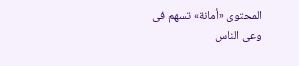المحتوى «أمانة» تسهم فى وعى الناس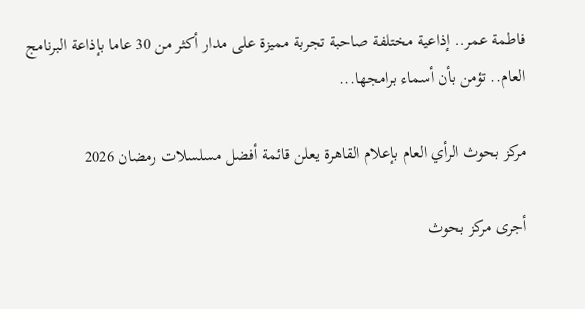فاطمة عمر.. إذاعية مختلفة صاحبة تجربة مميزة على مدار أكثر من 30 عاما بإذاعة البرنامج العام.. تؤمن بأن أسماء برامجها...

مركز بحوث الرأي العام بإعلام القاهرة يعلن قائمة أفضل مسلسلات رمضان 2026

أجرى مركز بحوث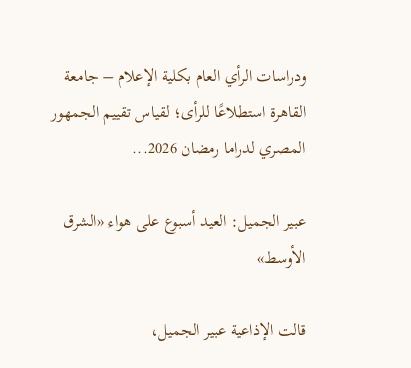ودراسات الرأي العام بكلية الإعلام – جامعة القاهرة استطلاعًا للرأى؛ لقياس تقييم الجمهور المصري لدراما رمضان 2026...

عبير الجميل: العيد أسبوع على هواء «الشرق الأوسط»

قالت الإذاعية عبير الجميل،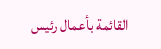القائمة بأعمال رئيس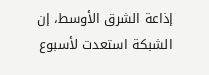إذاعة الشرق الأوسط، إن الشبكة استعدت لأسبوع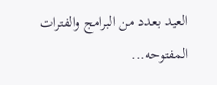العيد بعدد من البرامج والفترات المفتوحه...